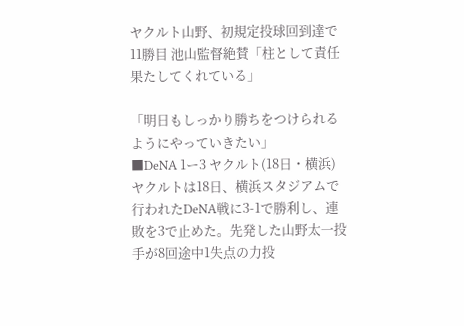ヤクルト山野、初規定投球回到達で11勝目 池山監督絶賛「柱として責任果たしてくれている」

「明日もしっかり勝ちをつけられるようにやっていきたい」
■DeNA 1ー3 ヤクルト(18日・横浜)
ヤクルトは18日、横浜スタジアムで行われたDeNA戦に3-1で勝利し、連敗を3で止めた。先発した山野太一投手が8回途中1失点の力投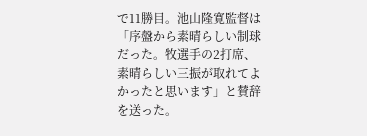で11勝目。池山隆寛監督は「序盤から素晴らしい制球だった。牧選手の2打席、素晴らしい三振が取れてよかったと思います」と賛辞を送った。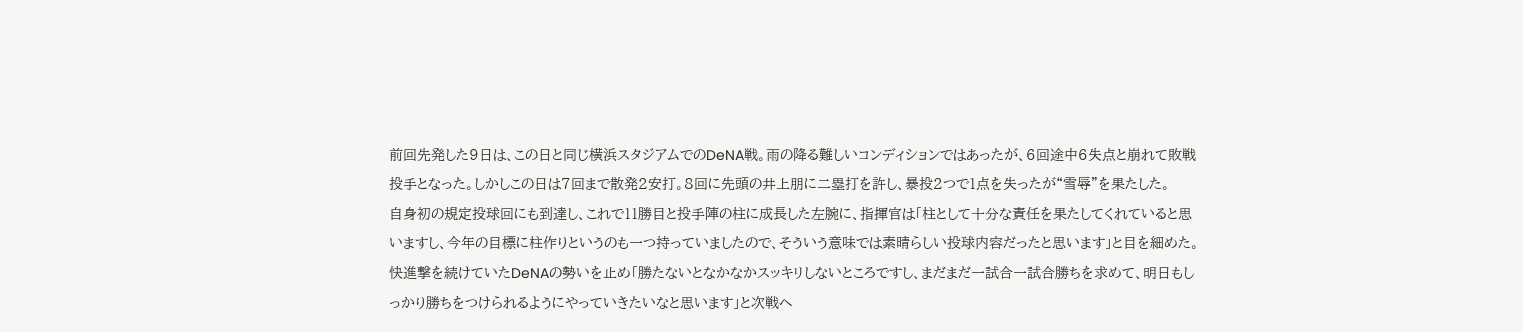前回先発した9日は、この日と同じ横浜スタジアムでのDeNA戦。雨の降る難しいコンディションではあったが、6回途中6失点と崩れて敗戦投手となった。しかしこの日は7回まで散発2安打。8回に先頭の井上朋に二塁打を許し、暴投2つで1点を失ったが“雪辱”を果たした。
自身初の規定投球回にも到達し、これで11勝目と投手陣の柱に成長した左腕に、指揮官は「柱として十分な責任を果たしてくれていると思いますし、今年の目標に柱作りというのも一つ持っていましたので、そういう意味では素晴らしい投球内容だったと思います」と目を細めた。
快進撃を続けていたDeNAの勢いを止め「勝たないとなかなかスッキリしないところですし、まだまだ一試合一試合勝ちを求めて、明日もしっかり勝ちをつけられるようにやっていきたいなと思います」と次戦へ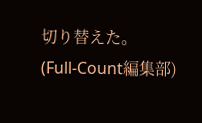切り替えた。
(Full-Count編集部)